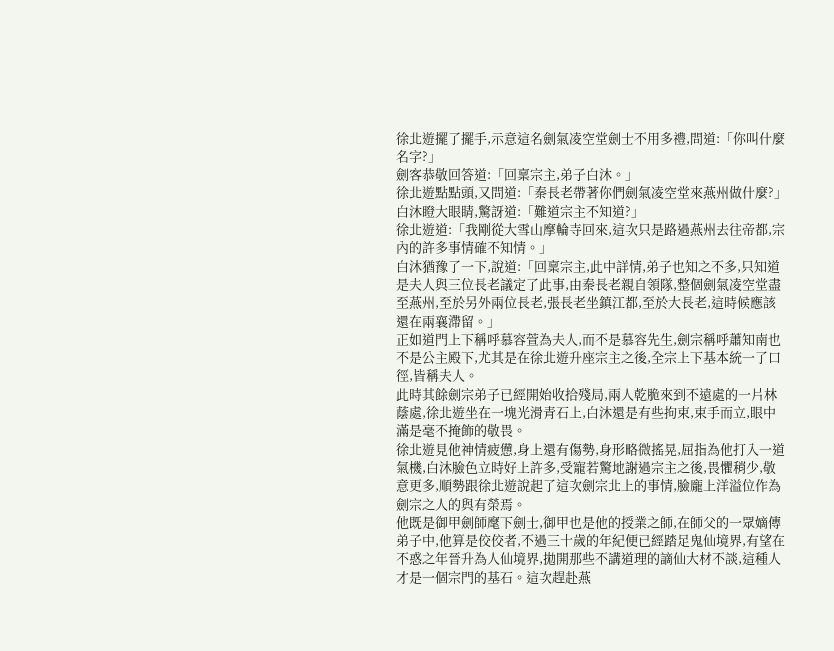徐北遊擺了擺手,示意這名劍氣凌空堂劍士不用多禮,問道:「你叫什麼名字?」
劍客恭敬回答道:「回稟宗主,弟子白沐。」
徐北遊點點頭,又問道:「秦長老帶著你們劍氣凌空堂來燕州做什麼?」
白沐瞪大眼睛,驚訝道:「難道宗主不知道?」
徐北遊道:「我剛從大雪山摩輪寺回來,這次只是路過燕州去往帝都,宗內的許多事情確不知情。」
白沐猶豫了一下,說道:「回稟宗主,此中詳情,弟子也知之不多,只知道是夫人與三位長老議定了此事,由秦長老親自領隊,整個劍氣凌空堂盡至燕州,至於另外兩位長老,張長老坐鎮江都,至於大長老,這時候應該還在兩襄滯留。」
正如道門上下稱呼慕容萱為夫人,而不是慕容先生,劍宗稱呼蕭知南也不是公主殿下,尤其是在徐北遊升座宗主之後,全宗上下基本統一了口徑,皆稱夫人。
此時其餘劍宗弟子已經開始收拾殘局,兩人乾脆來到不遠處的一片林蔭處,徐北遊坐在一塊光滑青石上,白沐還是有些拘束,束手而立,眼中滿是毫不掩飾的敬畏。
徐北遊見他神情疲憊,身上還有傷勢,身形略微搖晃,屈指為他打入一道氣機,白沐臉色立時好上許多,受寵若驚地謝過宗主之後,畏懼稍少,敬意更多,順勢跟徐北遊說起了這次劍宗北上的事情,臉龐上洋溢位作為劍宗之人的與有榮焉。
他既是御甲劍師麾下劍士,御甲也是他的授業之師,在師父的一眾嫡傳弟子中,他算是佼佼者,不過三十歲的年紀便已經踏足鬼仙境界,有望在不惑之年晉升為人仙境界,拋開那些不講道理的謫仙大材不談,這種人才是一個宗門的基石。這次趕赴燕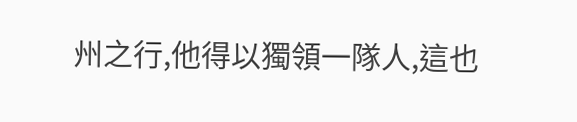州之行,他得以獨領一隊人,這也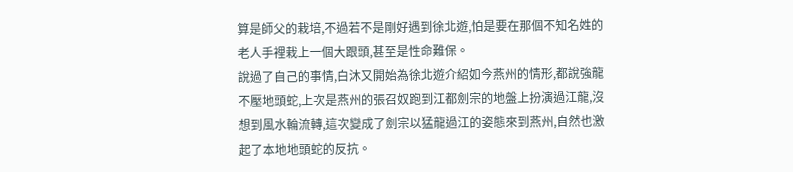算是師父的栽培,不過若不是剛好遇到徐北遊,怕是要在那個不知名姓的老人手裡栽上一個大跟頭,甚至是性命難保。
說過了自己的事情,白沐又開始為徐北遊介紹如今燕州的情形,都說強龍不壓地頭蛇,上次是燕州的張召奴跑到江都劍宗的地盤上扮演過江龍,沒想到風水輪流轉,這次變成了劍宗以猛龍過江的姿態來到燕州,自然也激起了本地地頭蛇的反抗。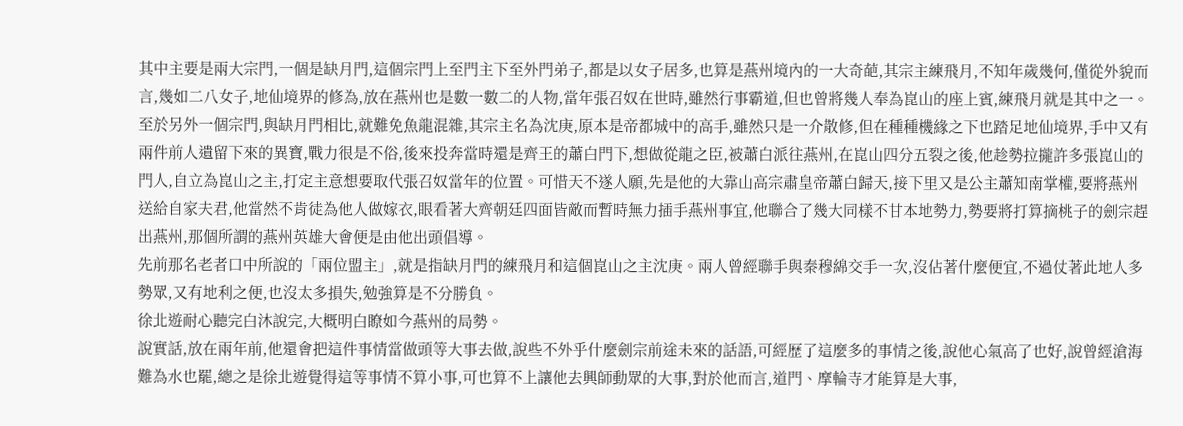其中主要是兩大宗門,一個是缺月門,這個宗門上至門主下至外門弟子,都是以女子居多,也算是燕州境內的一大奇葩,其宗主練飛月,不知年歲幾何,僅從外貌而言,幾如二八女子,地仙境界的修為,放在燕州也是數一數二的人物,當年張召奴在世時,雖然行事霸道,但也曾將幾人奉為崑山的座上賓,練飛月就是其中之一。
至於另外一個宗門,與缺月門相比,就難免魚龍混雜,其宗主名為沈庚,原本是帝都城中的高手,雖然只是一介散修,但在種種機緣之下也踏足地仙境界,手中又有兩件前人遺留下來的異寶,戰力很是不俗,後來投奔當時還是齊王的蕭白門下,想做從龍之臣,被蕭白派往燕州,在崑山四分五裂之後,他趁勢拉攏許多張崑山的門人,自立為崑山之主,打定主意想要取代張召奴當年的位置。可惜天不遂人願,先是他的大靠山高宗肅皇帝蕭白歸天,接下里又是公主蕭知南掌權,要將燕州送給自家夫君,他當然不肯徒為他人做嫁衣,眼看著大齊朝廷四面皆敵而暫時無力插手燕州事宜,他聯合了幾大同樣不甘本地勢力,勢要將打算摘桃子的劍宗趕出燕州,那個所謂的燕州英雄大會便是由他出頭倡導。
先前那名老者口中所說的「兩位盟主」,就是指缺月門的練飛月和這個崑山之主沈庚。兩人曾經聯手與秦穆綿交手一次,沒佔著什麼便宜,不過仗著此地人多勢眾,又有地利之便,也沒太多損失,勉強算是不分勝負。
徐北遊耐心聽完白沐說完,大概明白瞭如今燕州的局勢。
說實話,放在兩年前,他還會把這件事情當做頭等大事去做,說些不外乎什麼劍宗前途未來的話語,可經歷了這麼多的事情之後,說他心氣高了也好,說曾經滄海難為水也罷,總之是徐北遊覺得這等事情不算小事,可也算不上讓他去興師動眾的大事,對於他而言,道門、摩輪寺才能算是大事,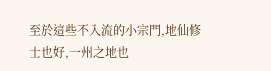至於這些不入流的小宗門,地仙修士也好,一州之地也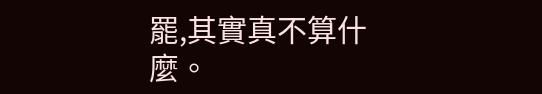罷,其實真不算什麼。